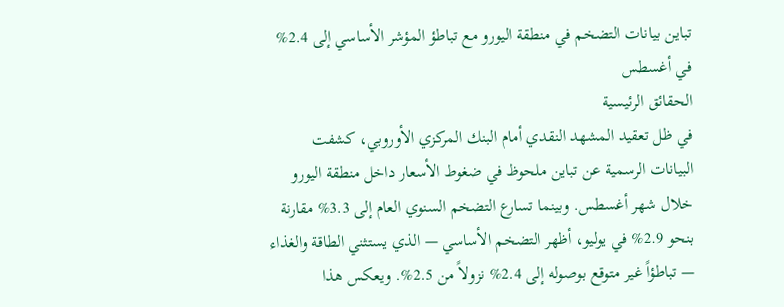تباين بيانات التضخم في منطقة اليورو مع تباطؤ المؤشر الأساسي إلى 2.4% في أغسطس
الحقائق الرئيسية
في ظل تعقيد المشهد النقدي أمام البنك المركزي الأوروبي، كشفت البيانات الرسمية عن تباين ملحوظ في ضغوط الأسعار داخل منطقة اليورو خلال شهر أغسطس. وبينما تسارع التضخم السنوي العام إلى 3.3% مقارنة بنحو 2.9% في يوليو، أظهر التضخم الأساسي — الذي يستثني الطاقة والغذاء — تباطؤاً غير متوقع بوصوله إلى 2.4% نزولاً من 2.5%. ويعكس هذا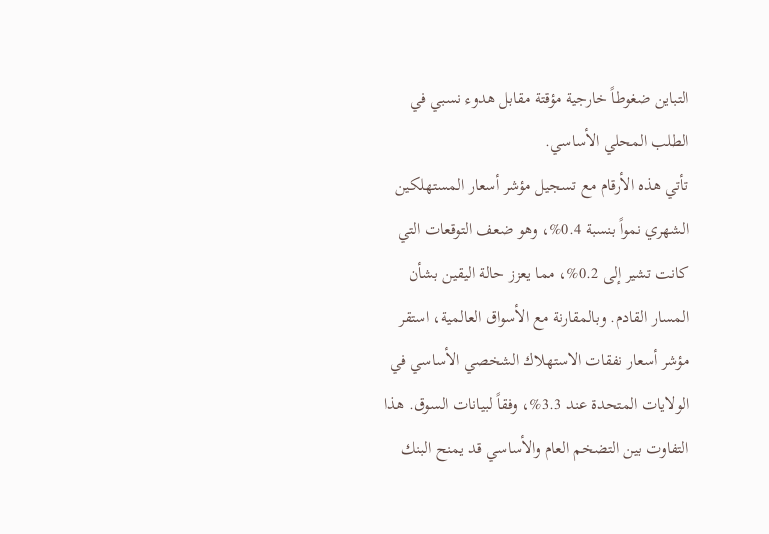التباين ضغوطاً خارجية مؤقتة مقابل هدوء نسبي في الطلب المحلي الأساسي.
تأتي هذه الأرقام مع تسجيل مؤشر أسعار المستهلكين الشهري نمواً بنسبة 0.4%، وهو ضعف التوقعات التي كانت تشير إلى 0.2%، مما يعزز حالة اليقين بشأن المسار القادم. وبالمقارنة مع الأسواق العالمية، استقر مؤشر أسعار نفقات الاستهلاك الشخصي الأساسي في الولايات المتحدة عند 3.3%، وفقاً لبيانات السوق. هذا التفاوت بين التضخم العام والأساسي قد يمنح البنك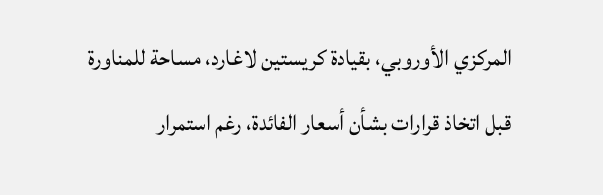المركزي الأوروبي، بقيادة كريستين لاغارد، مساحة للمناورة قبل اتخاذ قرارات بشأن أسعار الفائدة، رغم استمرار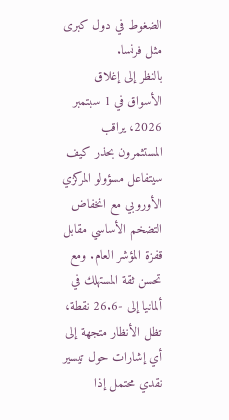الضغوط في دول كبرى مثل فرنسا.
بالنظر إلى إغلاق الأسواق في 1 سبتمبر 2026، يراقب المستثمرون بحذر كيف سيتفاعل مسؤولو المركزي الأوروبي مع انخفاض التضخم الأساسي مقابل قفزة المؤشر العام. ومع تحسن ثقة المستهلك في ألمانيا إلى -26.6 نقطة، تظل الأنظار متجهة إلى أي إشارات حول تيسير نقدي محتمل إذا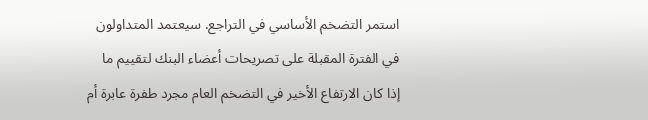استمر التضخم الأساسي في التراجع. سيعتمد المتداولون في الفترة المقبلة على تصريحات أعضاء البنك لتقييم ما إذا كان الارتفاع الأخير في التضخم العام مجرد طفرة عابرة أم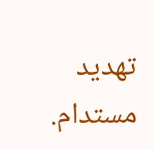تهديد مستدام.